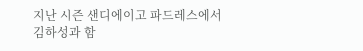지난 시즌 샌디에이고 파드레스에서 김하성과 함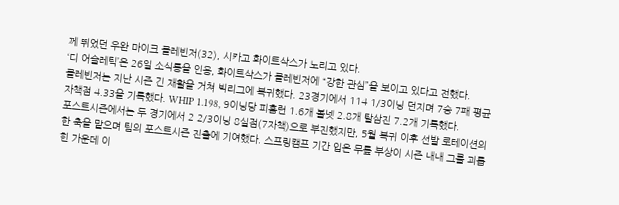께 뛰었던 우완 마이크 클레빈저(32), 시카고 화이트삭스가 노리고 있다.
‘디 어슬레틱’은 26일 소식통을 인용, 화이트삭스가 클레빈저에 “강한 관심”을 보이고 있다고 전했다.
클레빈저는 지난 시즌 긴 재활을 거쳐 빅리그에 복귀했다. 23경기에서 114 1/3이닝 던지며 7승 7패 평균자책점 4.33을 기록했다. WHIP 1.198, 9이닝당 피홈런 1.6개 볼넷 2.8개 탈삼진 7.2개 기록했다.
포스트시즌에서는 두 경기에서 2 2/3이닝 8실점(7자책)으로 부진했지만, 5월 복귀 이후 선발 로테이션의 한 축을 맡으며 팀의 포스트시즌 진출에 기여했다. 스프링캠프 기간 입은 무릎 부상이 시즌 내내 그를 괴롭힌 가운데 이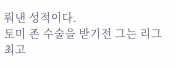뤄낸 성적이다.
토미 존 수술을 받기전 그는 리그 최고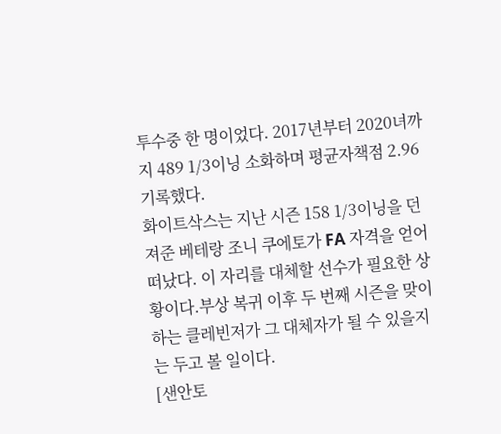투수중 한 명이었다. 2017년부터 2020녀까지 489 1/3이닝 소화하며 평균자책점 2.96 기록했다.
화이트삭스는 지난 시즌 158 1/3이닝을 던져준 베테랑 조니 쿠에토가 FA 자격을 얻어 떠났다. 이 자리를 대체할 선수가 필요한 상황이다.부상 복귀 이후 두 번째 시즌을 맞이하는 클레빈저가 그 대체자가 될 수 있을지는 두고 볼 일이다.
[샌안토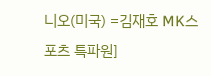니오(미국) =김재호 MK스포츠 특파원]